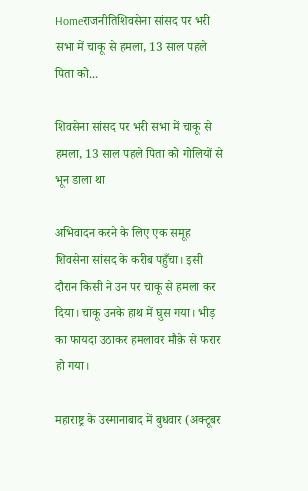Homeराजनीतिशिवसेना सांसद पर भरी सभा में चाकू से हमला, 13 साल पहले पिता को...

शिवसेना सांसद पर भरी सभा में चाकू से हमला, 13 साल पहले पिता को गोलियों से भून डाला था

अभिवादन करने के लिए एक समूह शिवसेना सांसद के करीब पहुँचा। इसी दौरान किसी ने उन पर चाकू से हमला कर दिया। चाकू उनके हाथ में घुस गया। भीड़ का फायदा उठाकर हमलावर मौक़े से फरार हो गया।

महाराष्ट्र के उस्मानाबाद में बुधवार (अक्टूबर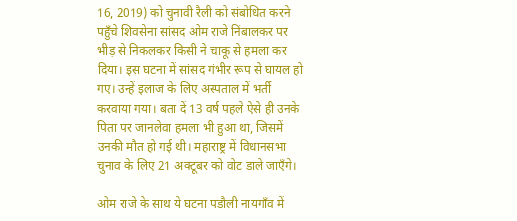16, 2019) को चुनावी रैली को संबोधित करने पहुँचे शिवसेना सांसद ओम राजे निंबालकर पर भीड़ से निकलकर किसी ने चाकू से हमला कर दिया। इस घटना में सांसद गंभीर रूप से घायल हो गए। उन्हें इलाज के लिए अस्पताल में भर्ती करवाया गया। बता दें 13 वर्ष पहले ऐसे ही उनके पिता पर जानलेवा हमला भी हुआ था, जिसमें उनकी मौत हो गई थी। महाराष्ट्र में विधानसभा चुनाव के लिए 21 अक्टूबर को वोट डाले जाएँगे।

ओम राजे के साथ ये घटना पडौली नायगाँव में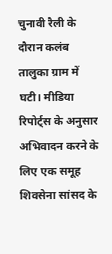चुनावी रैली के दौरान कलंब तालुका ग्राम में घटी। मीडिया रिपोर्ट्स के अनुसार अभिवादन करने के लिए एक समूह शिवसेना सांसद के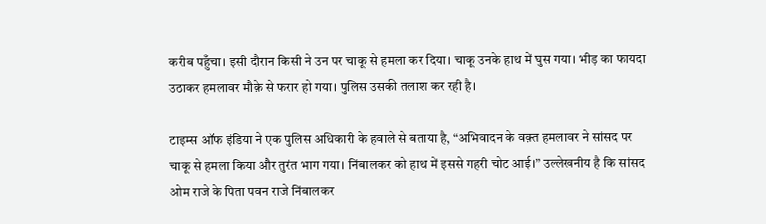करीब पहुँचा। इसी दौरान किसी ने उन पर चाकू से हमला कर दिया। चाकू उनके हाथ में घुस गया। भीड़ का फायदा उठाकर हमलावर मौक़े से फरार हो गया। पुलिस उसकी तलाश कर रही है।

टाइम्स ऑफ इंडिया ने एक पुलिस अधिकारी के हवाले से बताया है, “अभिवादन के वक़्त हमलावर ने सांसद पर चाकू से हमला किया और तुरंत भाग गया। निंबालकर को हाथ में इससे गहरी चोट आई।” उल्लेखनीय है कि सांसद ओम राजे के पिता पवन राजे निंबालकर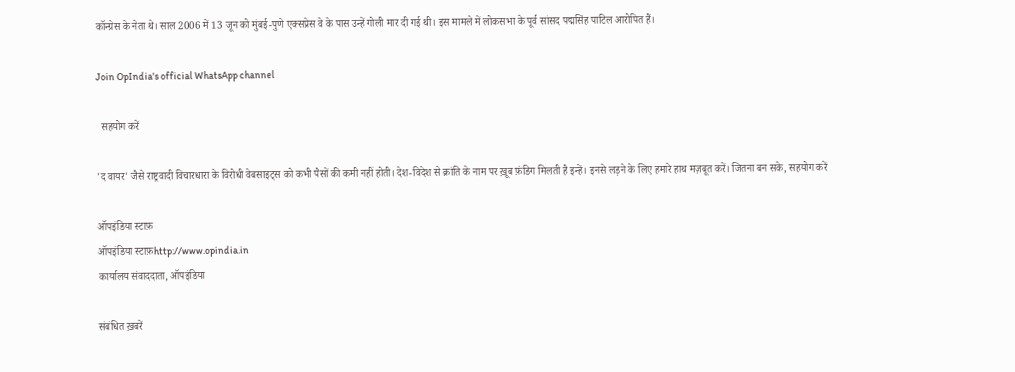कॉन्ग्रेस के नेता थे। साल 2006 में 13 जून को मुंबई-पुणे एक्सप्रेस वे के पास उन्हें गोली मार दी गई थी। इस मामले में लोकसभा के पूर्व सांसद पद्मसिंह पाटिल आरोपित हैं।

Join OpIndia's official WhatsApp channel

  सहयोग करें

'द वायर' जैसे राष्ट्रवादी विचारधारा के विरोधी वेबसाइट्स को कभी पैसों की कमी नहीं होती। देश-विदेश से क्रांति के नाम पर ख़ूब फ़ंडिग मिलती है इन्हें। इनसे लड़ने के लिए हमारे हाथ मज़बूत करें। जितना बन सके, सहयोग करें

ऑपइंडिया स्टाफ़
ऑपइंडिया स्टाफ़http://www.opindia.in
कार्यालय संवाददाता, ऑपइंडिया

संबंधित ख़बरें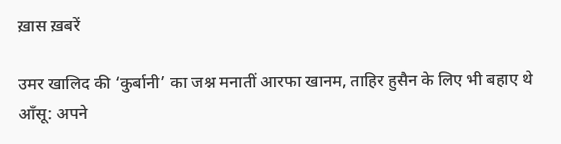ख़ास ख़बरें

उमर खालिद की ‘कुर्बानी’ का जश्न मनातीं आरफा खानम, ताहिर हुसैन के लिए भी बहाए थे आँसू: अपने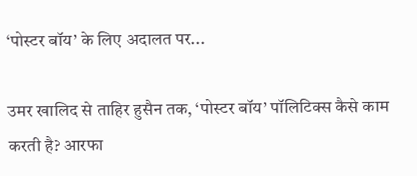‘पोस्टर बॉय’ के लिए अदालत पर...

उमर खालिद से ताहिर हुसैन तक, ‘पोस्टर बॉय’ पॉलिटिक्स कैसे काम करती है? आरफा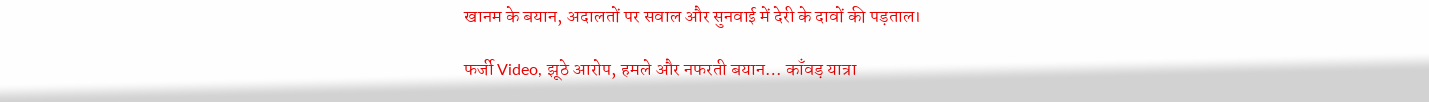खानम के बयान, अदालतों पर सवाल और सुनवाई में देरी के दावों की पड़ताल।

फर्जी Video, झूठे आरोप, हमले और नफरती बयान… काँवड़ यात्रा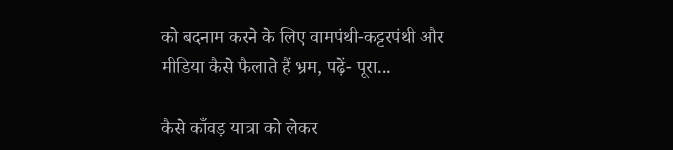को बदनाम करने के लिए वामपंथी-कट्टरपंथी और मीडिया कैसे फैलाते हैं भ्रम, पढ़ें- पूरा...

कैसे काँवड़ यात्रा को लेकर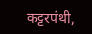कट्टरपंथी,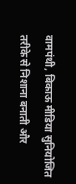वामपंथी, बिकाऊ मीडिया सुनियोजित तरीके से निशाना बनाती और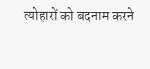त्योहारों को बदनाम करने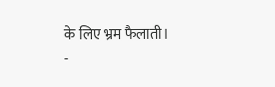के लिए भ्रम फैलाती।
-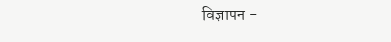विज्ञापन -